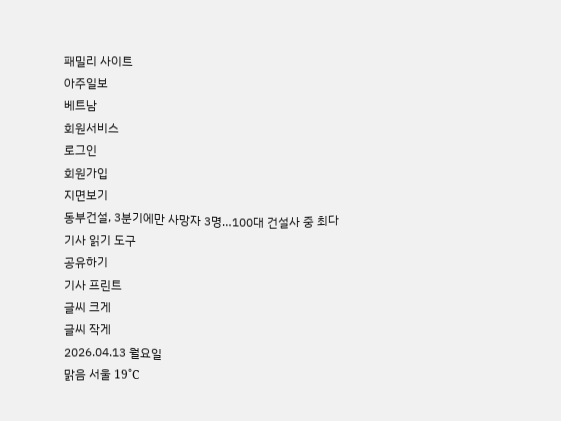패밀리 사이트
아주일보
베트남
회원서비스
로그인
회원가입
지면보기
동부건설, 3분기에만 사망자 3명…100대 건설사 중 최다
기사 읽기 도구
공유하기
기사 프린트
글씨 크게
글씨 작게
2026.04.13 월요일
맑음 서울 19˚C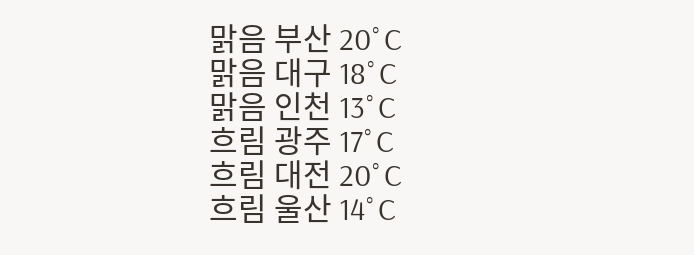맑음 부산 20˚C
맑음 대구 18˚C
맑음 인천 13˚C
흐림 광주 17˚C
흐림 대전 20˚C
흐림 울산 14˚C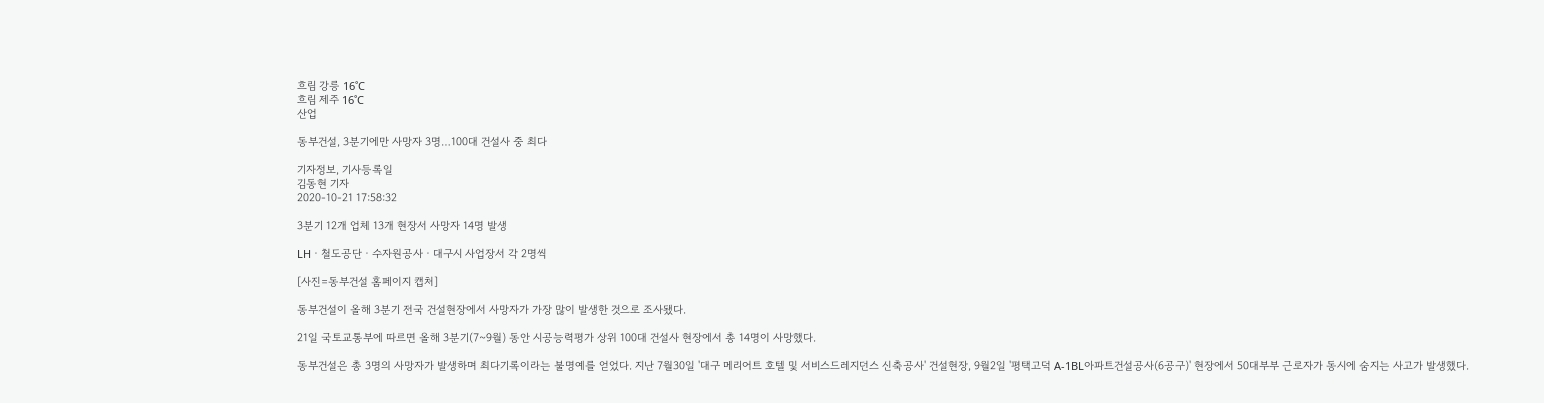흐림 강릉 16˚C
흐림 제주 16˚C
산업

동부건설, 3분기에만 사망자 3명…100대 건설사 중 최다

기자정보, 기사등록일
김동현 기자
2020-10-21 17:58:32

3분기 12개 업체 13개 현장서 사망자 14명 발생

LHㆍ철도공단ㆍ수자원공사ㆍ대구시 사업장서 각 2명씩

[사진=동부건설 홈페이지 캡처]

동부건설이 올해 3분기 전국 건설현장에서 사망자가 가장 많이 발생한 것으로 조사됐다.

21일 국토교통부에 따르면 올해 3분기(7~9월) 동안 시공능력평가 상위 100대 건설사 현장에서 총 14명이 사망했다.

동부건설은 총 3명의 사망자가 발생하며 최다기록이라는 불명예를 얻었다. 지난 7월30일 '대구 메리어트 호텔 및 서비스드레지던스 신축공사' 건설현장, 9월2일 '평택고덕 A-1BL아파트건설공사(6공구)' 현장에서 50대부부 근로자가 동시에 숨지는 사고가 발생했다.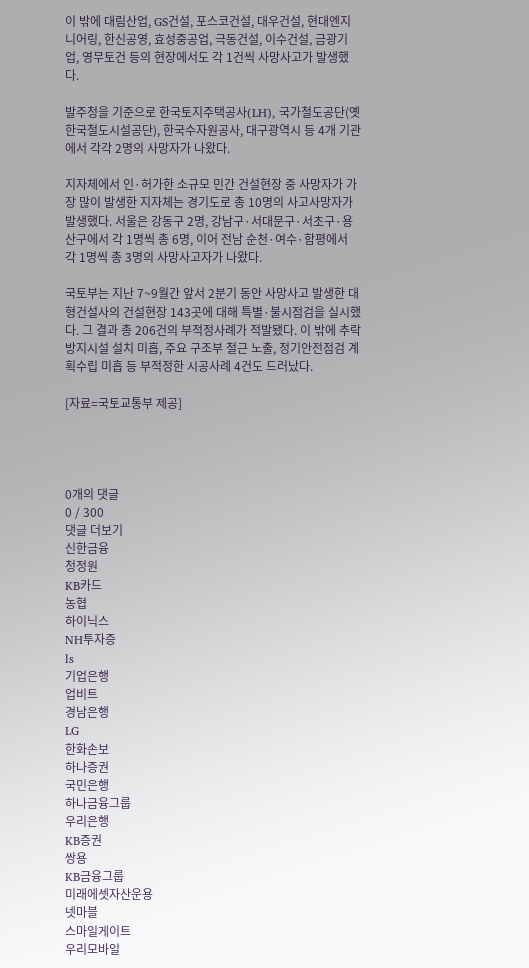이 밖에 대림산업, GS건설, 포스코건설, 대우건설, 현대엔지니어링, 한신공영, 효성중공업, 극동건설, 이수건설, 금광기업, 영무토건 등의 현장에서도 각 1건씩 사망사고가 발생했다.

발주청을 기준으로 한국토지주택공사(LH), 국가철도공단(옛 한국철도시설공단), 한국수자원공사, 대구광역시 등 4개 기관에서 각각 2명의 사망자가 나왔다.

지자체에서 인·허가한 소규모 민간 건설현장 중 사망자가 가장 많이 발생한 지자체는 경기도로 총 10명의 사고사망자가 발생했다. 서울은 강동구 2명, 강남구·서대문구·서초구·용산구에서 각 1명씩 총 6명, 이어 전남 순천·여수·함평에서 각 1명씩 총 3명의 사망사고자가 나왔다.

국토부는 지난 7~9월간 앞서 2분기 동안 사망사고 발생한 대형건설사의 건설현장 143곳에 대해 특별·불시점검을 실시했다. 그 결과 총 206건의 부적정사례가 적발됐다. 이 밖에 추락방지시설 설치 미흡, 주요 구조부 철근 노출, 정기안전점검 계획수립 미흡 등 부적정한 시공사례 4건도 드러났다.

[자료=국토교통부 제공]




0개의 댓글
0 / 300
댓글 더보기
신한금융
청정원
KB카드
농협
하이닉스
NH투자증
ls
기업은행
업비트
경남은행
LG
한화손보
하나증권
국민은행
하나금융그룹
우리은행
KB증권
쌍용
KB금융그룹
미래에셋자산운용
넷마블
스마일게이트
우리모바일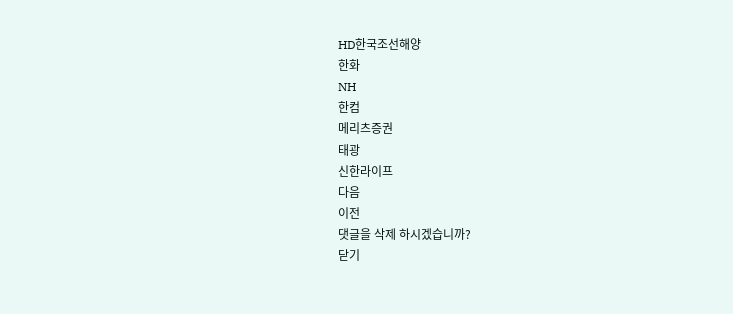HD한국조선해양
한화
NH
한컴
메리츠증권
태광
신한라이프
다음
이전
댓글을 삭제 하시겠습니까?
닫기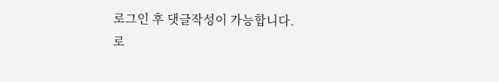로그인 후 댓글작성이 가능합니다.
로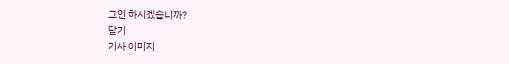그인 하시겠습니까?
닫기
기사 이미지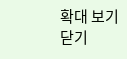확대 보기
닫기